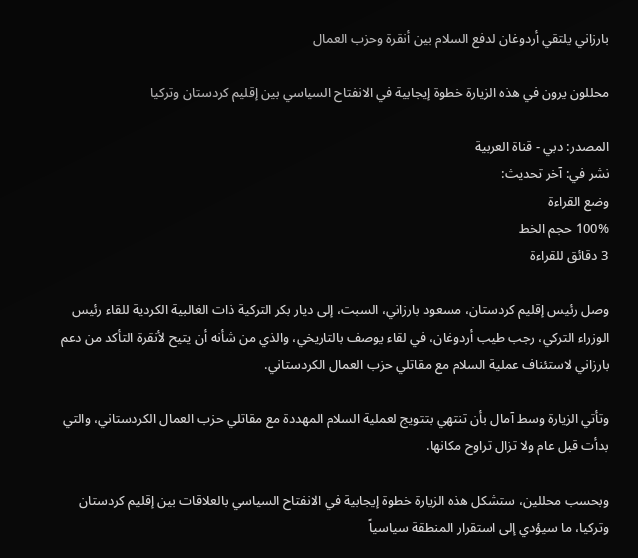بارزاني يلتقي أردوغان لدفع السلام بين أنقرة وحزب العمال

محللون يرون في هذه الزيارة خطوة إيجابية في الانفتاح السياسي بين إقليم كردستان وتركيا

المصدر: دبي - قناة العربية
نشر في: آخر تحديث:
وضع القراءة
100% حجم الخط
3 دقائق للقراءة

وصل رئيس إقليم كردستان، مسعود بارزاني، السبت، إلى ديار بكر التركية ذات الغالبية الكردية للقاء رئيس الوزراء التركي، رجب طيب أردوغان، في لقاء يوصف بالتاريخي، والذي من شأنه أن يتيح لأنقرة التأكد من دعم بارزاني لاستئناف عملية السلام مع مقاتلي حزب العمال الكردستاني.

وتأتي الزيارة وسط آمال بأن تنتهي بتتويج لعملية السلام المهددة مع مقاتلي حزب العمال الكردستاني، والتي بدأت قبل عام ولا تزال تراوح مكانها.

وبحسب محللين، ستشكل هذه الزيارة خطوة إيجابية في الانفتاح السياسي بالعلاقات بين إقليم كردستان وتركيا، ما سيؤدي إلى استقرار المنطقة سياسياً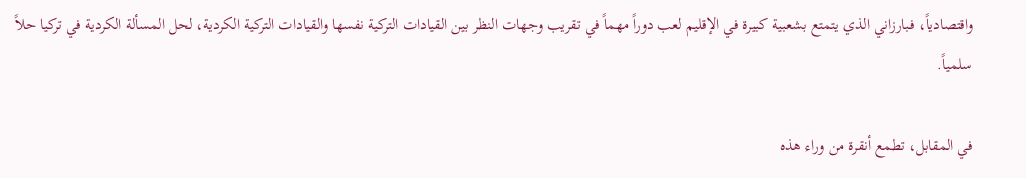واقتصادياً، فـبارزاني الذي يتمتع بشعبية كبيرة في الإقليم لعب دوراً مهماً في تقريب وجهات النظر بين القيادات التركية نفسها والقيادات التركية الكردية، لحل المسألة الكردية في تركيا حلاً سلمياً.

في المقابل، تطمع أنقرة من وراء هذه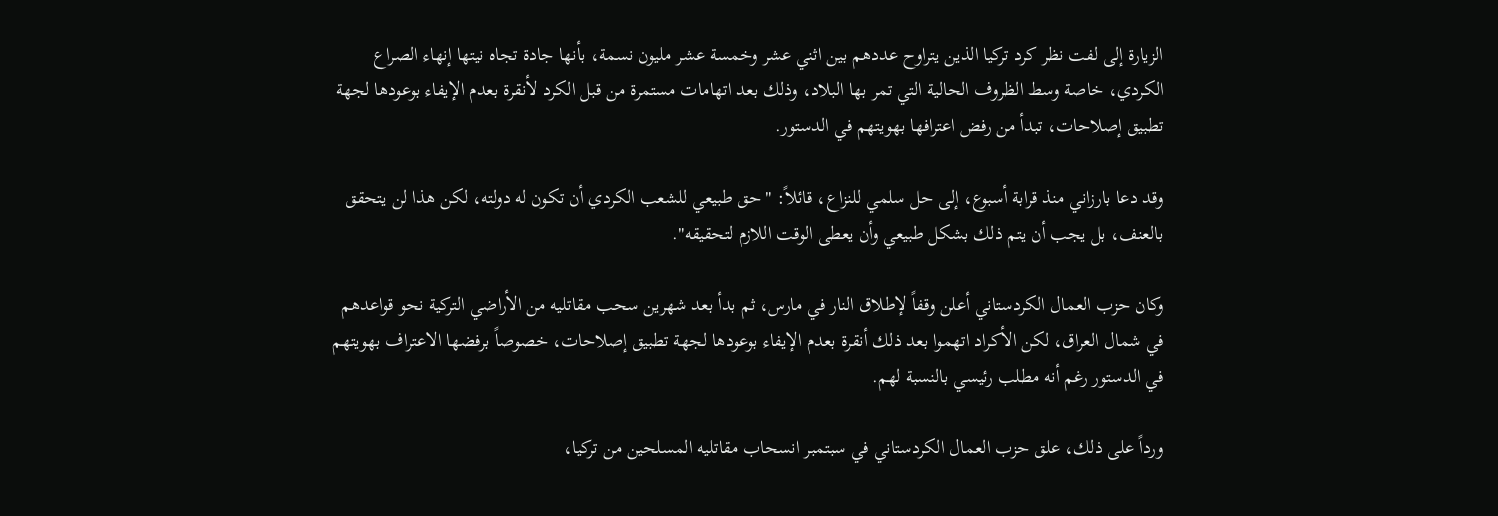الزيارة إلى لفت نظر كرد تركيا الذين يتراوح عددهم بين اثني عشر وخمسة عشر مليون نسمة، بأنها جادة تجاه نيتها إنهاء الصراع الكردي، خاصة وسط الظروف الحالية التي تمر بها البلاد، وذلك بعد اتهامات مستمرة من قبل الكرد لأنقرة بعدم الإيفاء بوعودها لجهة تطبيق إصلاحات، تبدأ من رفض اعترافها بهويتهم في الدستور.

وقد دعا بارزاني منذ قرابة أسبوع، إلى حل سلمي للنزاع، قائلاً: "حق طبيعي للشعب الكردي أن تكون له دولته، لكن هذا لن يتحقق بالعنف، بل يجب أن يتم ذلك بشكل طبيعي وأن يعطى الوقت اللازم لتحقيقه".

وكان حزب العمال الكردستاني أعلن وقفاً لإطلاق النار في مارس، ثم بدأ بعد شهرين سحب مقاتليه من الأراضي التركية نحو قواعدهم في شمال العراق، لكن الأكراد اتهموا بعد ذلك أنقرة بعدم الإيفاء بوعودها لجهة تطبيق إصلاحات، خصوصاً برفضها الاعتراف بهويتهم في الدستور رغم أنه مطلب رئيسي بالنسبة لهم.

ورداً على ذلك، علق حزب العمال الكردستاني في سبتمبر انسحاب مقاتليه المسلحين من تركيا،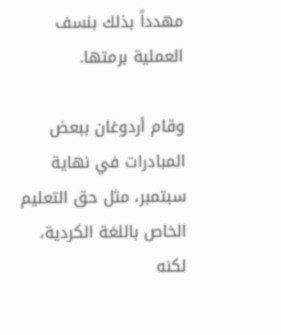مهدداً بذلك بنسف العملية برمتها.

وقام أردوغان ببعض المبادرات في نهاية سبتمبر، مثل حق التعليم الخاص باللغة الكردية، لكنه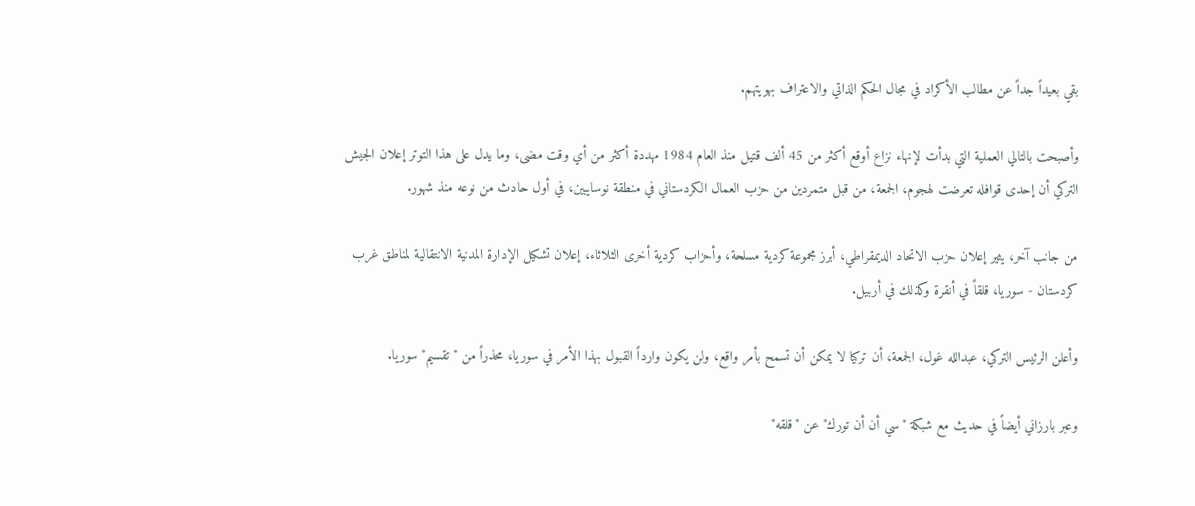بقي بعيداً جداً عن مطالب الأكراد في مجال الحكم الذاتي والاعتراف بهويتهم.

وأصبحت بالتالي العملية التي بدأت لإنهاء نزاع أوقع أكثر من 45 ألف قتيل منذ العام 1984 مهددة أكثر من أي وقت مضى، وما يدل على هذا التوتر إعلان الجيش التركي أن إحدى قوافله تعرضت لهجوم، الجمعة، من قبل متمردين من حزب العمال الكردستاني في منطقة نوسايبين، في أول حادث من نوعه منذ شهور.

من جانب آخر، يثير إعلان حزب الاتحاد الديمقراطي، أبرز مجموعة كردية مسلحة، وأحزاب كردية أخرى الثلاثاء، إعلان تشكيل الإدارة المدنية الانتقالية لمناطق غرب كردستان - سوريا، قلقاً في أنقرة وكذلك في أربيل.

وأعلن الرئيس التركي، عبدالله غول، الجمعة، أن تركيا لا يمكن أن تسمح بأمر واقع، ولن يكون وارداً القبول بهذا الأمر في سوريا، محذراً من "تقسيم" سوريا.

وعبر بارزاني أيضاً في حديث مع شبكة "سي أن أن تورك" عن "قلقه"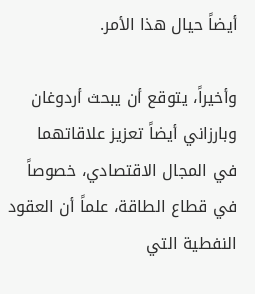أيضاً حيال هذا الأمر.

وأخيراً، يتوقع أن يبحث أردوغان وبارزاني أيضاً تعزيز علاقاتهما في المجال الاقتصادي، خصوصاً في قطاع الطاقة، علماً أن العقود النفطية التي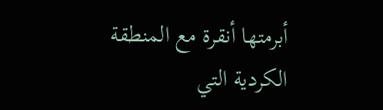أبرمتها أنقرة مع المنطقة الكردية التي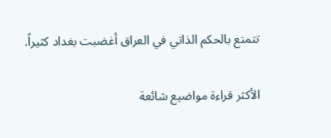تتمتع بالحكم الذاتي في العراق أغضبت بغداد كثيراً.

الأكثر قراءة مواضيع شائعة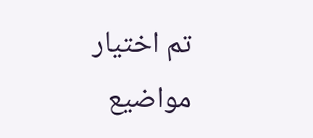تم اختيار مواضيع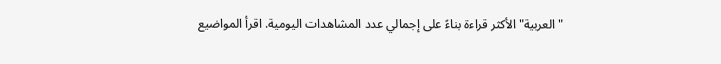"العربية" الأكثر قراءة بناءً على إجمالي عدد المشاهدات اليومية. اقرأ المواضيع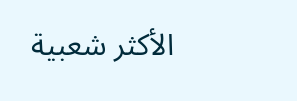الأكثر شعبية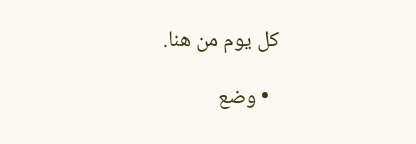كل يوم من هنا.

  • وضع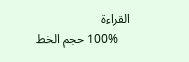القراءة
    100% حجم الخط